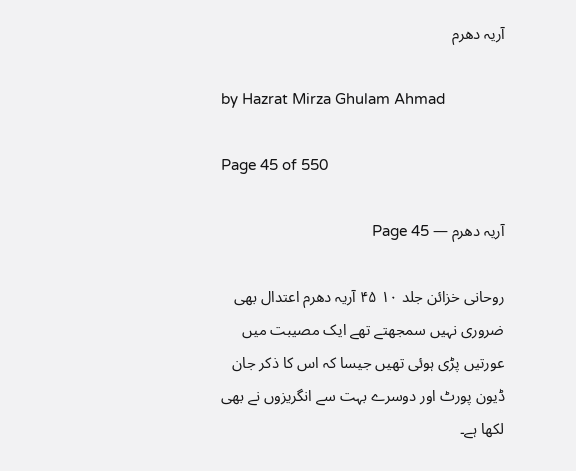آریہ دھرم

by Hazrat Mirza Ghulam Ahmad

Page 45 of 550

آریہ دھرم — Page 45

روحانی خزائن جلد ۱۰ ۴۵ آریہ دھرم اعتدال بھی ضروری نہیں سمجھتے تھے ایک مصیبت میں عورتیں پڑی ہوئی تھیں جیسا کہ اس کا ذکر جان ڈیون پورٹ اور دوسرے بہت سے انگریزوں نے بھی لکھا ہے۔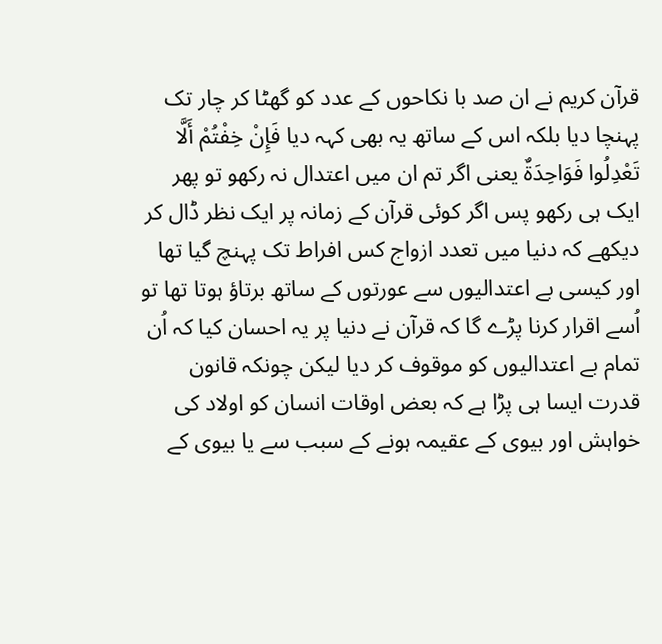قرآن کریم نے ان صد با نکاحوں کے عدد کو گھٹا کر چار تک پہنچا دیا بلکہ اس کے ساتھ یہ بھی کہہ دیا فَإِنْ خِفْتُمْ أَلَّا تَعْدِلُوا فَوَاحِدَةٌ یعنی اگر تم ان میں اعتدال نہ رکھو تو پھر ایک ہی رکھو پس اگر کوئی قرآن کے زمانہ پر ایک نظر ڈال کر دیکھے کہ دنیا میں تعدد ازواج کس افراط تک پہنچ گیا تھا اور کیسی بے اعتدالیوں سے عورتوں کے ساتھ برتاؤ ہوتا تھا تو اُسے اقرار کرنا پڑے گا کہ قرآن نے دنیا پر یہ احسان کیا کہ اُن تمام بے اعتدالیوں کو موقوف کر دیا لیکن چونکہ قانون قدرت ایسا ہی پڑا ہے کہ بعض اوقات انسان کو اولاد کی خواہش اور بیوی کے عقیمہ ہونے کے سبب سے یا بیوی کے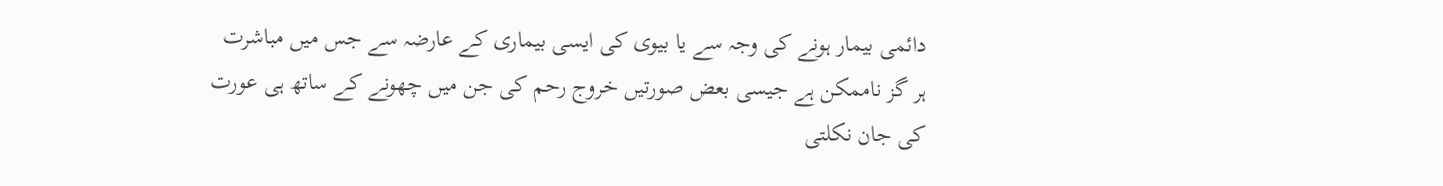دائمی بیمار ہونے کی وجہ سے یا بیوی کی ایسی بیماری کے عارضہ سے جس میں مباشرت ہر گز ناممکن ہے جیسی بعض صورتیں خروج رحم کی جن میں چھونے کے ساتھ ہی عورت کی جان نکلتی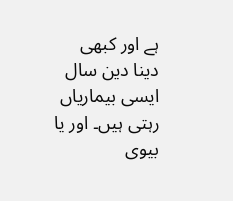ہے اور کبھی دینا دین سال ایسی بیماریاں رہتی ہیں۔ اور یا بیوی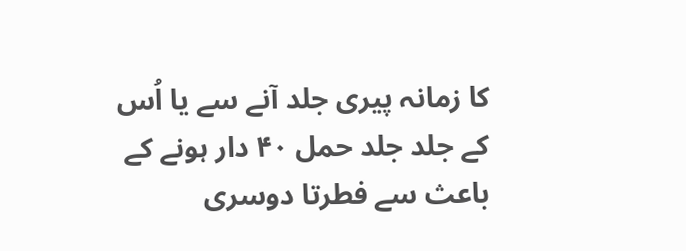کا زمانہ پیری جلد آنے سے یا اُس کے جلد جلد حمل ۴۰ دار ہونے کے باعث سے فطرتا دوسری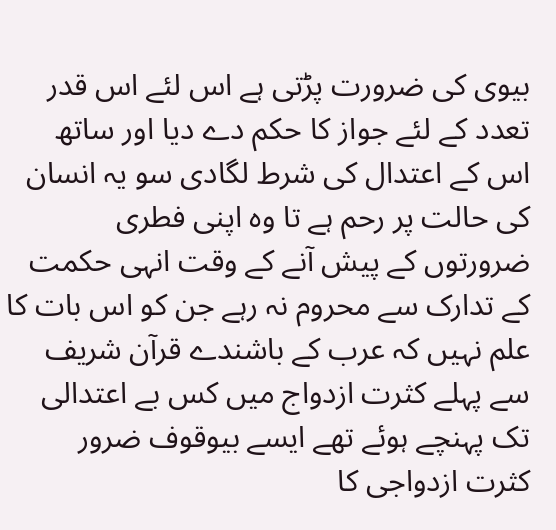بیوی کی ضرورت پڑتی ہے اس لئے اس قدر تعدد کے لئے جواز کا حکم دے دیا اور ساتھ اس کے اعتدال کی شرط لگادی سو یہ انسان کی حالت پر رحم ہے تا وہ اپنی فطری ضرورتوں کے پیش آنے کے وقت انہی حکمت کے تدارک سے محروم نہ رہے جن کو اس بات کا علم نہیں کہ عرب کے باشندے قرآن شریف سے پہلے کثرت ازدواج میں کس بے اعتدالی تک پہنچے ہوئے تھے ایسے بیوقوف ضرور کثرت ازدواجی کا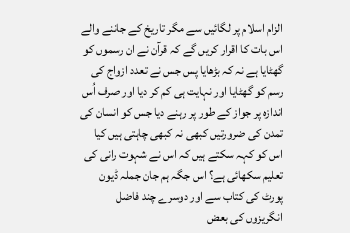الزام اسلام پر لگائیں سے مگر تاریخ کے جاننے والے اس بات کا اقرار کریں گے کہ قرآن نے ان رسموں کو گھٹایا ہے نہ کہ بڑھایا پس جس نے تعدد ازواج کی رسم کو گھٹایا اور نہایت ہی کم کر دیا اور صرف اُس اندازہ پر جواز کے طور پر رہنے دیا جس کو انسان کی تمدن کی ضرورتیں کبھی نہ کبھی چاہتی ہیں کیا اس کو کہہ سکتے ہیں کہ اس نے شہوت رانی کی تعلیم سکھائی ہے؟ اس جگہ ہم جان جملہ ڈیون پورٹ کی کتاب سے اور دوسرے چند فاضل انگریزوں کی بعض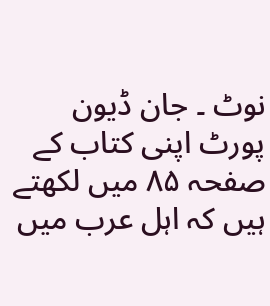نوٹ ۔ جان ڈیون پورٹ اپنی کتاب کے صفحہ ۸۵ میں لکھتے ہیں کہ اہل عرب میں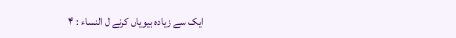ایک سے زیادہ بیویاں کرنے ل النساء : ۴